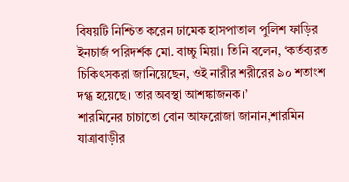বিষয়টি নিশ্চিত করেন ঢামেক হাসপাতাল পুলিশ ফাড়ির ইনচার্জ পরিদর্শক মো. বাচ্চু মিয়া। তিনি বলেন, ‘কর্তব্যরত চিকিৎসকরা জানিয়েছেন, ওই নারীর শরীরের ৯০ শতাংশ দগ্ধ হয়েছে। তার অবস্থা আশঙ্কাজনক।’
শারমিনের চাচাতো বোন আফরোজা জানান,শারমিন যাত্রাবাড়ীর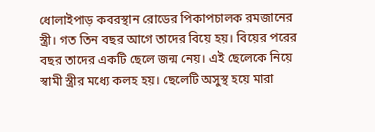ধোলাইপাড় কবরস্থান রোডের পিকাপচালক রমজানের স্ত্রী। গত তিন বছর আগে তাদের বিয়ে হয়। বিয়ের পরের বছর তাদের একটি ছেলে জন্ম নেয়। এই ছেলেকে নিয়ে স্বামী স্ত্রীর মধ্যে কলহ হয়। ছেলেটি অসুস্থ হয়ে মারা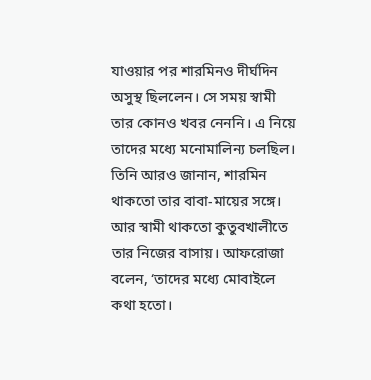যাওয়ার পর শারমিনও দীর্ঘদিন অসুস্থ ছিললেন। সে সময় স্বামী তার কোনও খবর নেননি। এ নিয়ে তাদের মধ্যে মনোমালিন্য চলছিল।
তিনি আরও জানান, শারমিন থাকতো তার বাবা-মায়ের সঙ্গে। আর স্বামী থাকতো কুতুবখালীতে তার নিজের বাসায়। আফরোজা বলেন, ‘তাদের মধ্যে মোবাইলে কথা হতো।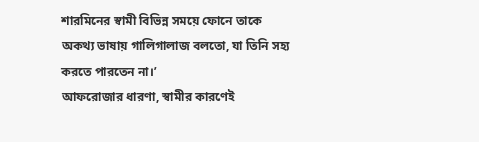শারমিনের স্বামী বিভিন্ন সময়ে ফোনে তাকে অকথ্য ভাষায় গালিগালাজ বলতো, যা তিনি সহ্য করতে পারতেন না।’
আফরোজার ধারণা, স্বামীর কারণেই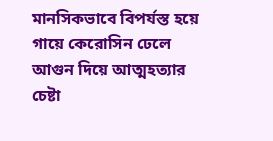মানসিকভাবে বিপর্যস্ত হয়ে গায়ে কেরোসিন ঢেলে আগুন দিয়ে আত্মহত্যার চেষ্টা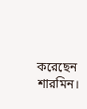করেছেন শারমিন।